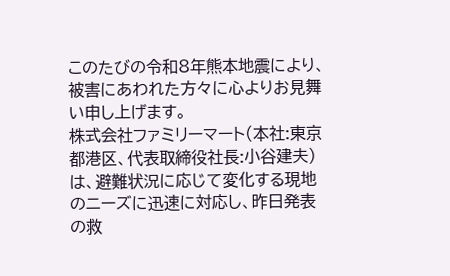このたびの令和8年熊本地震により、被害にあわれた方々に心よりお見舞い申し上げます。
株式会社ファミリーマート(本社:東京都港区、代表取締役社長:小谷建夫)は、避難状況に応じて変化する現地のニーズに迅速に対応し、昨日発表の救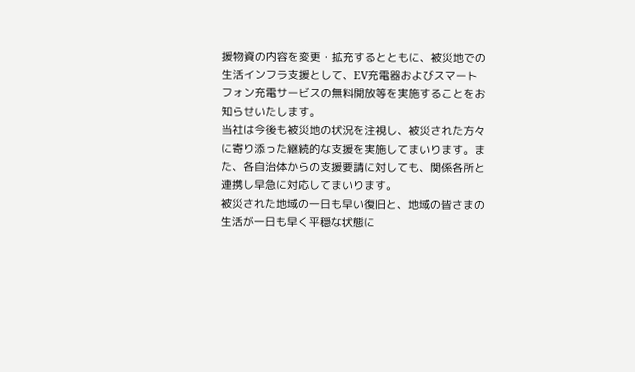援物資の内容を変更・拡充するとともに、被災地での生活インフラ支援として、EV充電器およびスマートフォン充電サービスの無料開放等を実施することをお知らせいたします。
当社は今後も被災地の状況を注視し、被災された方々に寄り添った継続的な支援を実施してまいります。また、各自治体からの支援要請に対しても、関係各所と連携し早急に対応してまいります。
被災された地域の一日も早い復旧と、地域の皆さまの生活が一日も早く平穏な状態に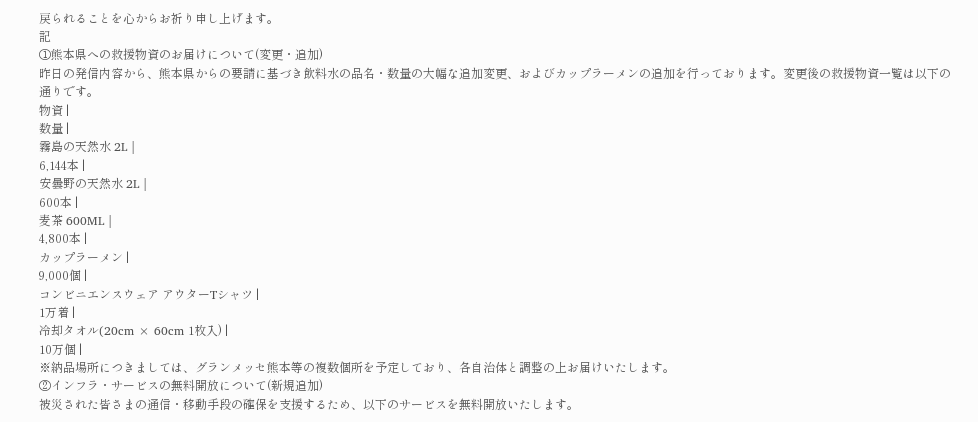戻られることを心からお祈り申し上げます。
記
①熊本県への救援物資のお届けについて(変更・追加)
昨日の発信内容から、熊本県からの要請に基づき飲料水の品名・数量の大幅な追加変更、およびカップラーメンの追加を行っております。変更後の救援物資一覧は以下の通りです。
物資 |
数量 |
霧島の天然水 2L |
6,144本 |
安曇野の天然水 2L |
600本 |
麦茶 600ML |
4,800本 |
カップラーメン |
9,000個 |
コンビニエンスウェア アウターTシャツ |
1万着 |
冷却タオル(20cm × 60cm 1枚入) |
10万個 |
※納品場所につきましては、グランメッセ熊本等の複数個所を予定しており、各自治体と調整の上お届けいたします。
②インフラ・サービスの無料開放について(新規追加)
被災された皆さまの通信・移動手段の確保を支援するため、以下のサービスを無料開放いたします。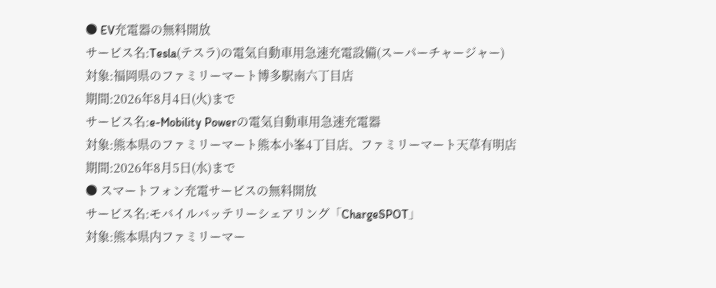● EV充電器の無料開放
サービス名:Tesla(テスラ)の電気自動車用急速充電設備(スーパーチャージャー)
対象:福岡県のファミリーマート博多駅南六丁目店
期間:2026年8月4日(火)まで
サービス名:e-Mobility Powerの電気自動車用急速充電器
対象:熊本県のファミリーマート熊本小峯4丁目店、ファミリーマート天草有明店
期間:2026年8月5日(水)まで
● スマートフォン充電サービスの無料開放
サービス名:モバイルバッテリーシェアリング「ChargeSPOT」
対象:熊本県内ファミリーマー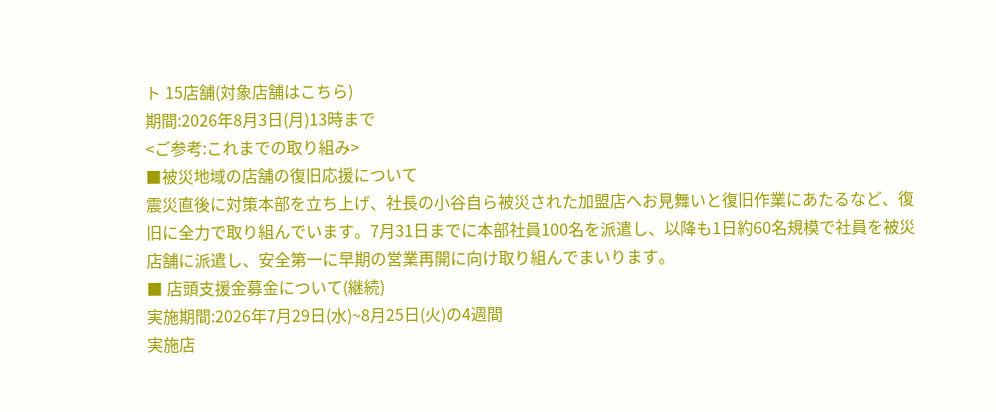ト 15店舗(対象店舗はこちら)
期間:2026年8月3日(月)13時まで
<ご参考:これまでの取り組み>
■被災地域の店舗の復旧応援について
震災直後に対策本部を立ち上げ、社長の小谷自ら被災された加盟店へお見舞いと復旧作業にあたるなど、復旧に全力で取り組んでいます。7月31日までに本部社員100名を派遣し、以降も1日約60名規模で社員を被災店舗に派遣し、安全第一に早期の営業再開に向け取り組んでまいります。
■ 店頭支援金募金について(継続)
実施期間:2026年7月29日(水)~8月25日(火)の4週間
実施店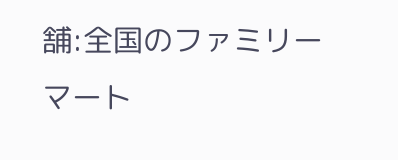舗:全国のファミリーマート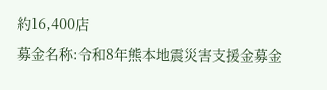約16,400店
募金名称:令和8年熊本地震災害支援金募金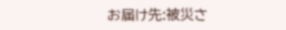お届け先:被災さ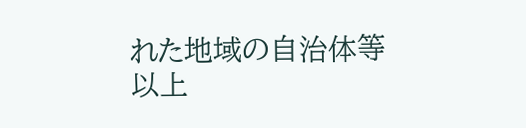れた地域の自治体等
以上